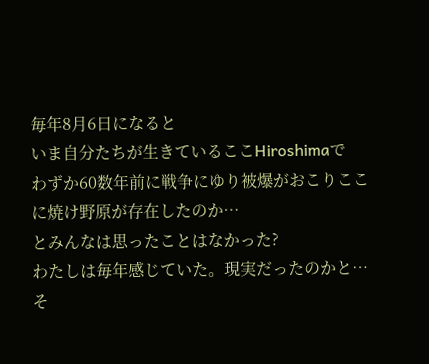毎年8月6日になると
いま自分たちが生きているここHiroshimaで
わずか60数年前に戦争にゆり被爆がおこりここに焼け野原が存在したのか…
とみんなは思ったことはなかった?
わたしは毎年感じていた。現実だったのかと…
そ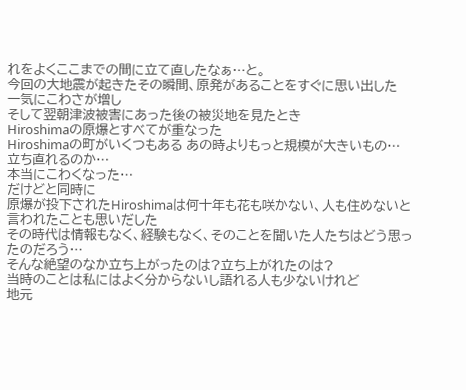れをよくここまでの間に立て直したなぁ…と。
今回の大地震が起きたその瞬間、原発があることをすぐに思い出した
一気にこわさが増し
そして翌朝津波被害にあった後の被災地を見たとき
Hiroshimaの原爆とすべてが重なった
Hiroshimaの町がいくつもある あの時よりもっと規模が大きいもの…
立ち直れるのか…
本当にこわくなった…
だけどと同時に
原爆が投下されたHiroshimaは何十年も花も咲かない、人も住めないと言われたことも思いだした
その時代は情報もなく、経験もなく、そのことを聞いた人たちはどう思ったのだろう…
そんな絶望のなか立ち上がったのは?立ち上がれたのは?
当時のことは私にはよく分からないし語れる人も少ないけれど
地元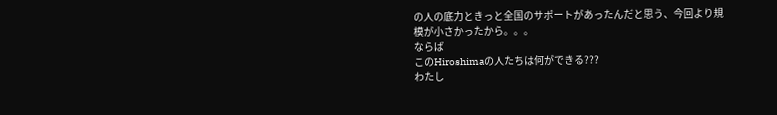の人の底力ときっと全国のサポートがあったんだと思う、今回より規模が小さかったから。。。
ならば
このHiroshimaの人たちは何ができる???
わたし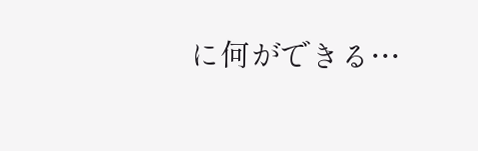に何ができる…